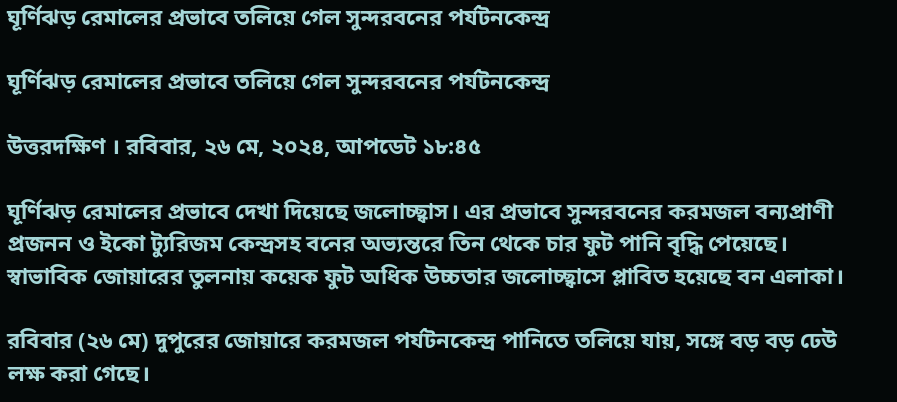ঘূর্ণিঝড় রেমালের প্রভাবে তলিয়ে গেল সুন্দরবনের পর্যটনকেন্দ্র

ঘূর্ণিঝড় রেমালের প্রভাবে তলিয়ে গেল সুন্দরবনের পর্যটনকেন্দ্র

উত্তরদক্ষিণ । রবিবার, ২৬ মে, ২০২৪, আপডেট ১৮:৪৫

ঘূর্ণিঝড় রেমালের প্রভাবে দেখা দিয়েছে জলোচ্ছ্বাস। এর প্রভাবে সুন্দরবনের করমজল বন্যপ্রাণী প্রজনন ও ইকো ট্যুরিজম কেন্দ্রসহ বনের অভ্যন্তরে তিন থেকে চার ফুট পানি বৃদ্ধি পেয়েছে। স্বাভাবিক জোয়ারের তুলনায় কয়েক ফুট অধিক উচ্চতার জলোচ্ছ্বাসে প্লাবিত হয়েছে বন এলাকা।

রবিবার (২৬ মে) দুপুরের জোয়ারে করমজল পর্যটনকেন্দ্র পানিতে তলিয়ে যায়, সঙ্গে বড় বড় ঢেউ লক্ষ করা গেছে।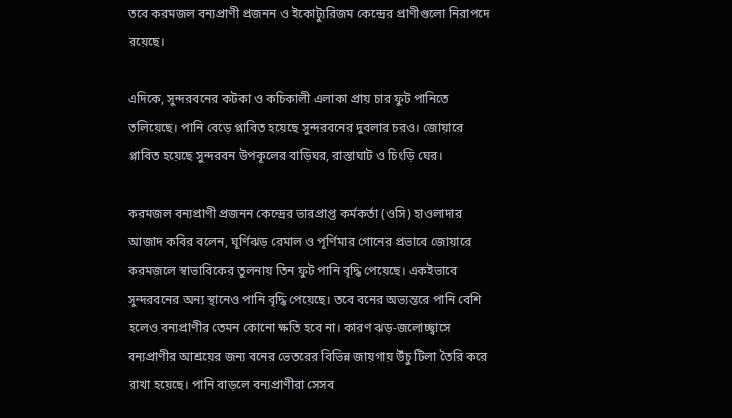তবে করমজল বন্যপ্রাণী প্রজনন ও ইকোট্যুরিজম কেন্দ্রের প্রাণীগুলো নিরাপদে রয়েছে।

এদিকে, সুন্দরবনের কটকা ও কচিকালী এলাকা প্রায় চার ফুট পানিতে তলিয়েছে। পানি বেড়ে প্লাবিত হয়েছে সুন্দরবনের দুবলার চরও। জোয়ারে প্লাবিত হয়েছে সুন্দরবন উপকূলের বাড়িঘর, রাস্তাঘাট ও চিংড়ি ঘের।

করমজল বন্যপ্রাণী প্রজনন কেন্দ্রের ভারপ্রাপ্ত কর্মকর্তা (ওসি) হাওলাদার আজাদ কবির বলেন, ঘূর্ণিঝড় রেমাল ও পূর্ণিমার গোনের প্রভাবে জোয়ারে করমজলে স্বাভাবিকের তুলনায় তিন ফুট পানি বৃদ্ধি পেয়েছে। একইভাবে সুন্দরবনের অন্য স্থানেও পানি বৃদ্ধি পেয়েছে। তবে বনের অভ্যন্তরে পানি বেশি হলেও বন্যপ্রাণীর তেমন কোনো ক্ষতি হবে না। কারণ ঝড়-জলোচ্ছ্বাসে বন্যপ্রাণীর আশ্রয়ের জন্য বনের ভেতরের বিভিন্ন জায়গায় উঁচু টিলা তৈরি করে রাখা হয়েছে। পানি বাড়লে বন্যপ্রাণীরা সেসব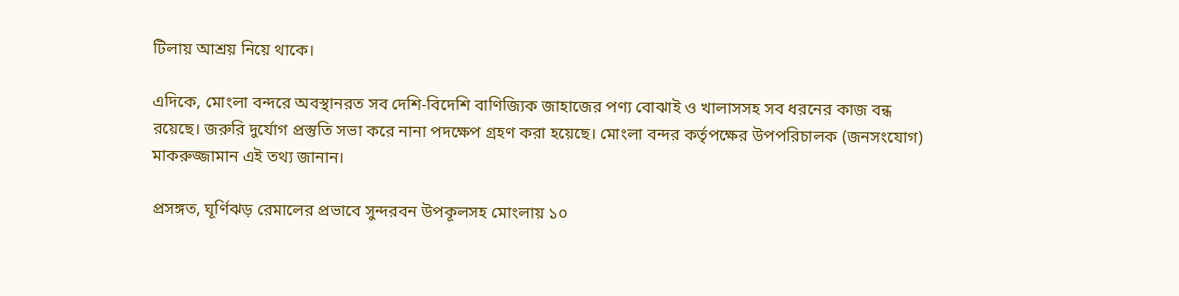টিলায় আশ্রয় নিয়ে থাকে।

এদিকে, মোংলা বন্দরে অবস্থানরত সব দেশি-বিদেশি বাণিজ্যিক জাহাজের পণ্য বোঝাই ও খালাসসহ সব ধরনের কাজ বন্ধ রয়েছে। জরুরি দুর্যোগ প্রস্তুতি সভা করে নানা পদক্ষেপ গ্রহণ করা হয়েছে। মোংলা বন্দর কর্তৃপক্ষের উপপরিচালক (জনসংযোগ) মাকরুজ্জামান এই তথ্য জানান।

প্রসঙ্গত, ঘূর্ণিঝড় রেমালের প্রভাবে সুন্দরবন উপকূলসহ মোংলায় ১০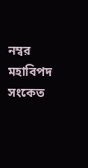নম্বর মহাবিপদ সংকেত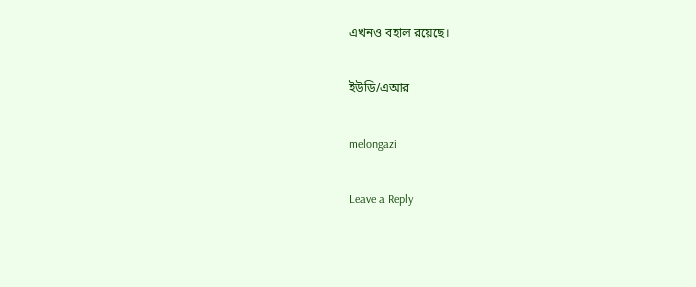এখনও বহাল রয়েছে।

ইউডি/এআর

melongazi

Leave a Reply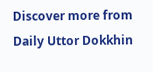Discover more from Daily Uttor Dokkhin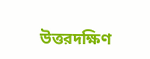উত্তরদক্ষিণ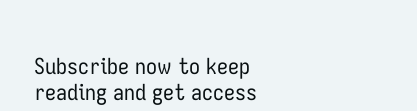Subscribe now to keep reading and get access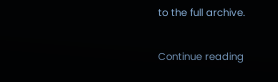to the full archive.

Continue reading